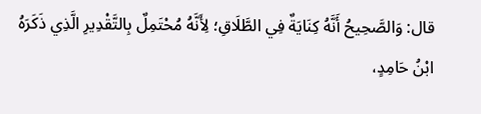قال: وَالصَّحِيحُ أَنَّهُ كِنَايَةٌ فِي الطَّلَاقِ؛ لِأَنَّهُ مُحْتَمِلٌ بِالتَّقْدِيرِ الَّذِي ذَكَرَهُ ابْنُ حَامِدٍ،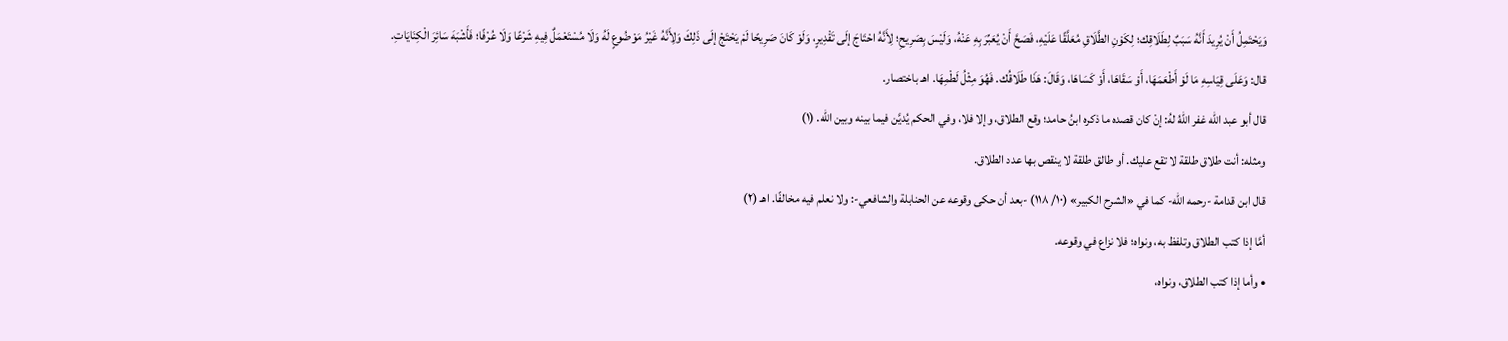وَيَحْتَمِلُ أَنْ يُرِيدَ أَنَّهُ سَبَبٌ لِطَلَاقِك؛ لِكَوْنِ الطَّلَاقِ مُعَلَّقًا عَلَيْهِ، فَصَحَّ أَنْ يُعَبِّرَ بِهِ عَنْهُ، وَلَيْسَ بِصَرِيحِ؛ لِأَنَّهُ احْتَاجَ إلَى تَقْدِيرٍ، وَلَوْ كَانَ صَرِيحًا لَمْ يَحْتَجْ إلَى ذَلِكَ وَلِأَنَّهُ غَيْرُ مَوْضُوعٍ لَهُ وَلَا مُسْتَعْمَلٌ فِيهِ شَرْعًا وَلَا عُرْفًا؛ فَأَشْبَهَ سَائِرَ الْكِنَايَاتِ.
قال: وَعَلَى قِيَاسِهِ مَا لَوْ أَطْعَمَهَا، أَوْ سَقَاهَا، أَوْ كَسَاهَا، وَقَالَ: هَذَا طَلَاقُك. فَهُوَ مِثْلُ لَطْمِهَا. اهـ باختصار.
قال أبو عبد الله غفر اللهُ لهُ: إنْ كان قصده ما ذكره ابنُ حامد؛ وقع الطلاق، وإلا فلا، وفي الحكم يُديَّن فيما بينه وبين الله. (١)
ومثله: أنت طلاق طلقة لا تقع عليك. أو طالق طلقة لا ينقص بها عدد الطلاق.
قال ابن قدامة -رحمه الله- كما في «الشرح الكبير» (١٠/ ١١٨) -بعد أن حكى وقوعه عن الحنابلة والشافعي-: ولا نعلم فيه مخالفًا. اهـ (٢)
أمَّا إذا كتب الطلاق وتلفظ به، ونواه؛ فلا نزاع في وقوعه.
• وأما إذا كتب الطلاق، ونواه،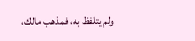ولم يتلفظ به، فمذهب مالك،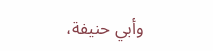وأبي حنيفة،